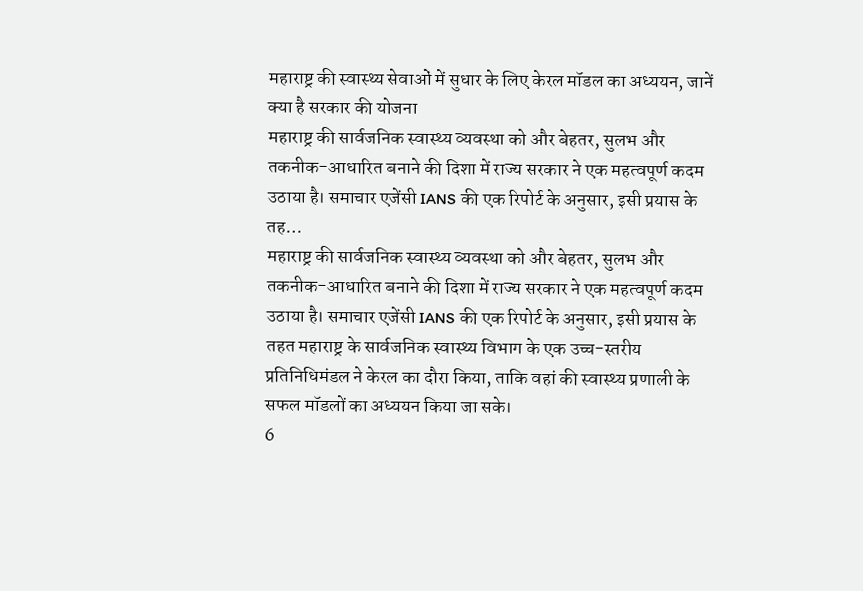महाराष्ट्र की स्वास्थ्य सेवाओं में सुधार के लिए केरल मॉडल का अध्ययन, जानें क्या है सरकार की योजना
महाराष्ट्र की सार्वजनिक स्वास्थ्य व्यवस्था को और बेहतर, सुलभ और तकनीक-आधारित बनाने की दिशा में राज्य सरकार ने एक महत्वपूर्ण कदम उठाया है। समाचार एजेंसी IANS की एक रिपोर्ट के अनुसार, इसी प्रयास के तह…
महाराष्ट्र की सार्वजनिक स्वास्थ्य व्यवस्था को और बेहतर, सुलभ और तकनीक-आधारित बनाने की दिशा में राज्य सरकार ने एक महत्वपूर्ण कदम उठाया है। समाचार एजेंसी IANS की एक रिपोर्ट के अनुसार, इसी प्रयास के तहत महाराष्ट्र के सार्वजनिक स्वास्थ्य विभाग के एक उच्च-स्तरीय प्रतिनिधिमंडल ने केरल का दौरा किया, ताकि वहां की स्वास्थ्य प्रणाली के सफल मॉडलों का अध्ययन किया जा सके।
6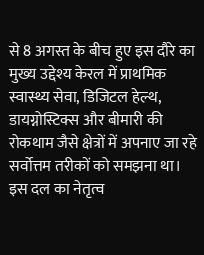से 8 अगस्त के बीच हुए इस दौरे का मुख्य उद्देश्य केरल में प्राथमिक स्वास्थ्य सेवा, डिजिटल हेल्थ, डायग्नोस्टिक्स और बीमारी की रोकथाम जैसे क्षेत्रों में अपनाए जा रहे सर्वोत्तम तरीकों को समझना था। इस दल का नेतृत्व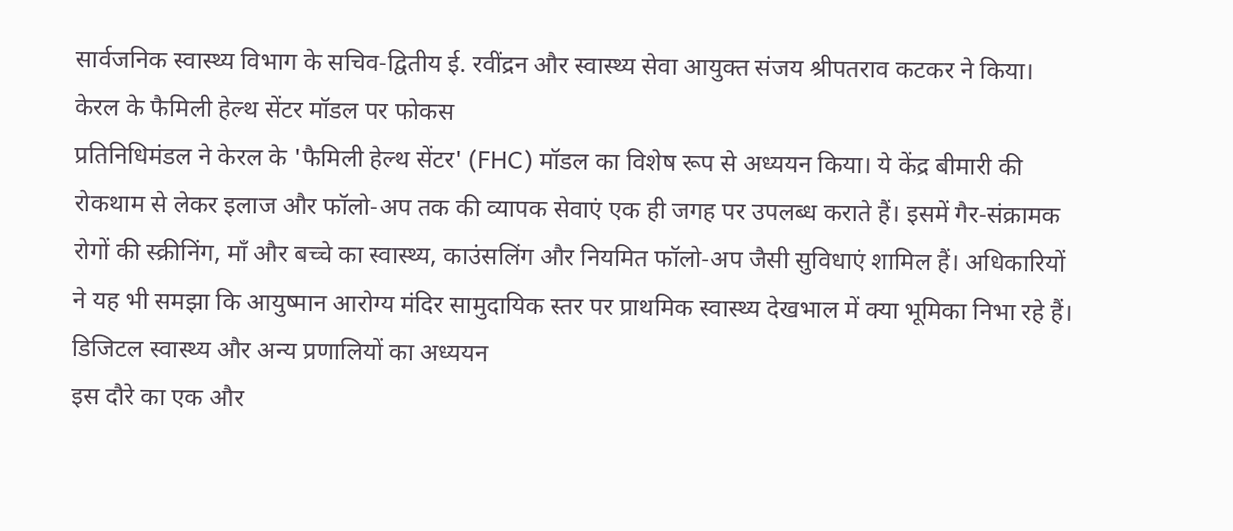सार्वजनिक स्वास्थ्य विभाग के सचिव-द्वितीय ई. रवींद्रन और स्वास्थ्य सेवा आयुक्त संजय श्रीपतराव कटकर ने किया।
केरल के फैमिली हेल्थ सेंटर मॉडल पर फोकस
प्रतिनिधिमंडल ने केरल के 'फैमिली हेल्थ सेंटर' (FHC) मॉडल का विशेष रूप से अध्ययन किया। ये केंद्र बीमारी की रोकथाम से लेकर इलाज और फॉलो-अप तक की व्यापक सेवाएं एक ही जगह पर उपलब्ध कराते हैं। इसमें गैर-संक्रामक रोगों की स्क्रीनिंग, माँ और बच्चे का स्वास्थ्य, काउंसलिंग और नियमित फॉलो-अप जैसी सुविधाएं शामिल हैं। अधिकारियों ने यह भी समझा कि आयुष्मान आरोग्य मंदिर सामुदायिक स्तर पर प्राथमिक स्वास्थ्य देखभाल में क्या भूमिका निभा रहे हैं।
डिजिटल स्वास्थ्य और अन्य प्रणालियों का अध्ययन
इस दौरे का एक और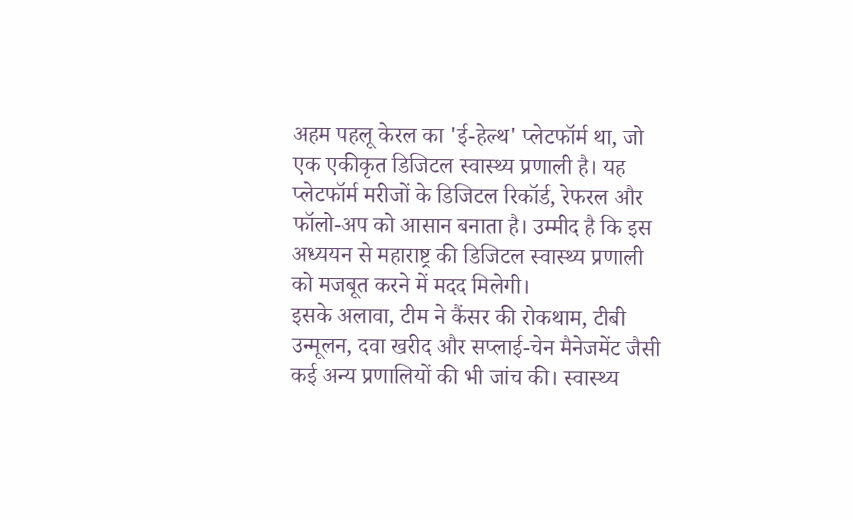अहम पहलू केरल का 'ई-हेल्थ' प्लेटफॉर्म था, जो एक एकीकृत डिजिटल स्वास्थ्य प्रणाली है। यह प्लेटफॉर्म मरीजों के डिजिटल रिकॉर्ड, रेफरल और फॉलो-अप को आसान बनाता है। उम्मीद है कि इस अध्ययन से महाराष्ट्र की डिजिटल स्वास्थ्य प्रणाली को मजबूत करने में मदद मिलेगी।
इसके अलावा, टीम ने कैंसर की रोकथाम, टीबी उन्मूलन, दवा खरीद और सप्लाई-चेन मैनेजमेंट जैसी कई अन्य प्रणालियों की भी जांच की। स्वास्थ्य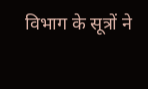विभाग के सूत्रों ने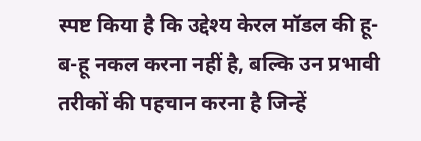स्पष्ट किया है कि उद्देश्य केरल मॉडल की हू-ब-हू नकल करना नहीं है, बल्कि उन प्रभावी तरीकों की पहचान करना है जिन्हें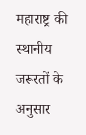महाराष्ट्र की स्थानीय जरूरतों के अनुसार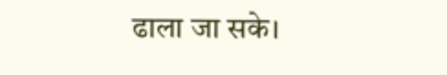ढाला जा सके।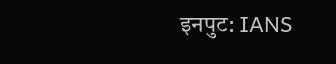इनपुट: IANS